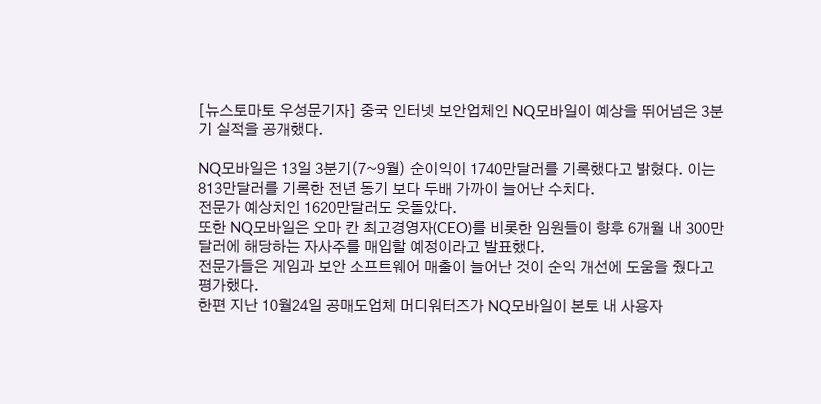[뉴스토마토 우성문기자] 중국 인터넷 보안업체인 NQ모바일이 예상을 뛰어넘은 3분기 실적을 공개했다.

NQ모바일은 13일 3분기(7~9월) 순이익이 1740만달러를 기록했다고 밝혔다. 이는 813만달러를 기록한 전년 동기 보다 두배 가까이 늘어난 수치다.
전문가 예상치인 1620만달러도 웃돌았다.
또한 NQ모바일은 오마 칸 최고경영자(CEO)를 비롯한 임원들이 향후 6개월 내 300만달러에 해당하는 자사주를 매입할 예정이라고 발표했다.
전문가들은 게임과 보안 소프트웨어 매출이 늘어난 것이 순익 개선에 도움을 줬다고 평가했다.
한편 지난 10월24일 공매도업체 머디워터즈가 NQ모바일이 본토 내 사용자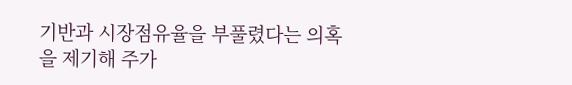기반과 시장점유율을 부풀렸다는 의혹을 제기해 주가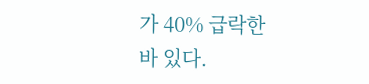가 40% 급락한 바 있다.